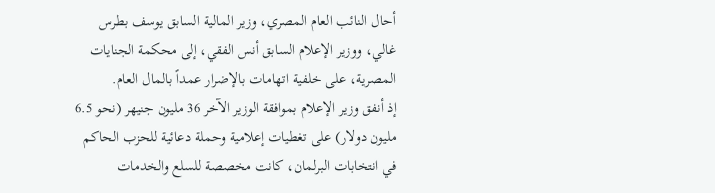أحال النائب العام المصري، وزير المالية السابق يوسف بطرس غالي، ووزير الإعلام السابق أنس الفقي، إلى محكمة الجنايات المصرية، على خلفية اتهامات بالإضرار عمداً بالمال العام.
إذ أنفق وزير الإعلام بموافقة الوزير الآخر 36 مليون جنيهر (نحو 6.5 مليون دولار) على تغطيات إعلامية وحملة دعائية للحزب الحاكم في انتخابات البرلمان، كانت مخصصة للسلع والخدمات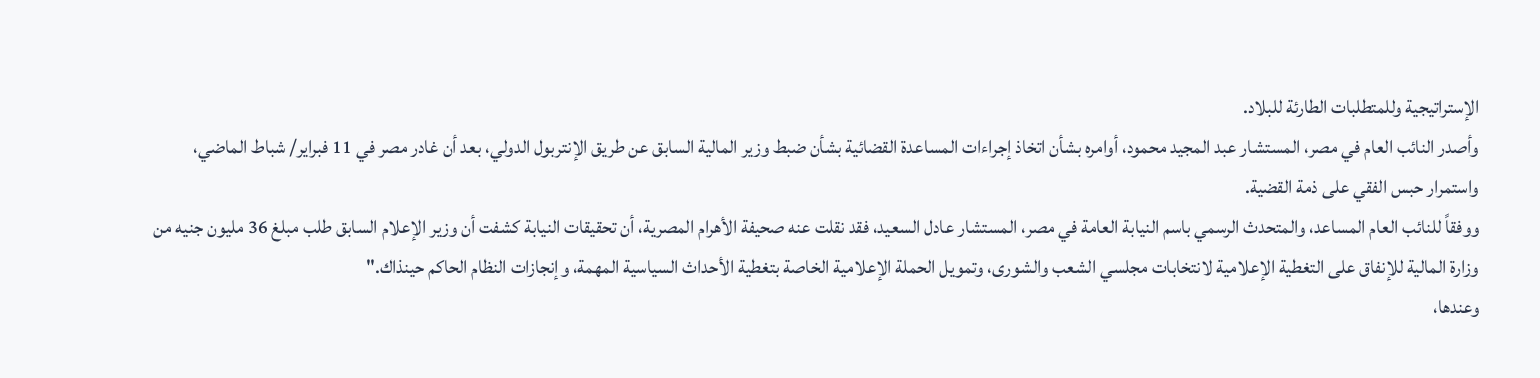الإستراتيجية وللمتطلبات الطارئة للبلاد.
وأصدر النائب العام في مصر، المستشار عبد المجيد محمود، أوامره بشأن اتخاذ إجراءات المساعدة القضائية بشأن ضبط وزير المالية السابق عن طريق الإنتربول الدولي، بعد أن غادر مصر في 11 فبراير/ شباط الماضي، واستمرار حبس الفقي على ذمة القضية.
ووفقاً للنائب العام المساعد، والمتحدث الرسمي باسم النيابة العامة في مصر، المستشار عادل السعيد، فقد نقلت عنه صحيفة الأهرام المصرية، أن تحقيقات النيابة كشفت أن وزير الإعلام السابق طلب مبلغ 36 مليون جنيه من وزارة المالية للإنفاق على التغطية الإعلامية لانتخابات مجلسي الشعب والشورى، وتمويل الحملة الإعلامية الخاصة بتغطية الأحداث السياسية المهمة، وإنجازات النظام الحاكم حينذاك."
وعندها،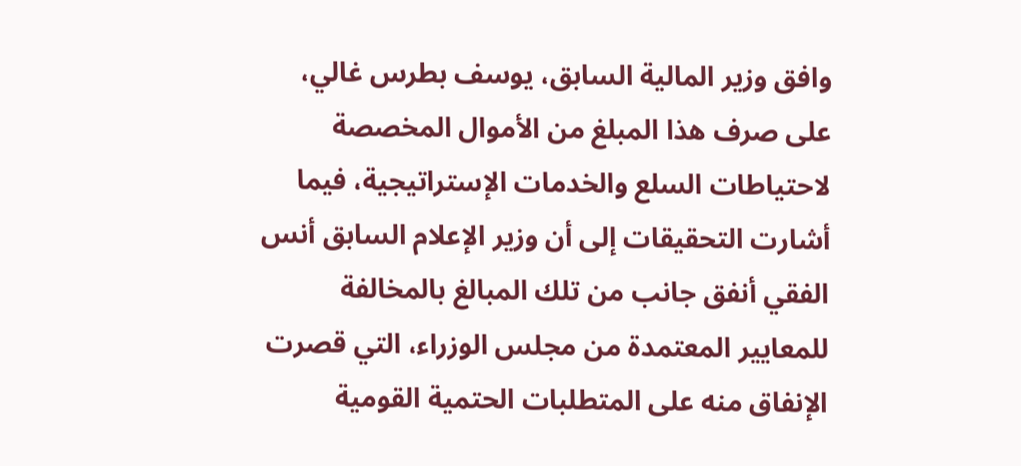وافق وزير المالية السابق، يوسف بطرس غالي، على صرف هذا المبلغ من الأموال المخصصة لاحتياطات السلع والخدمات الإستراتيجية، فيما أشارت التحقيقات إلى أن وزير الإعلام السابق أنس الفقي أنفق جانب من تلك المبالغ بالمخالفة للمعايير المعتمدة من مجلس الوزراء، التي قصرت الإنفاق منه على المتطلبات الحتمية القومية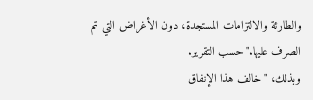والطارئة والالتزامات المستجدة، دون الأغراض التي تم الصرف عليها."حسب التقرير.
وبذلك، "خالف هذا الإنفاق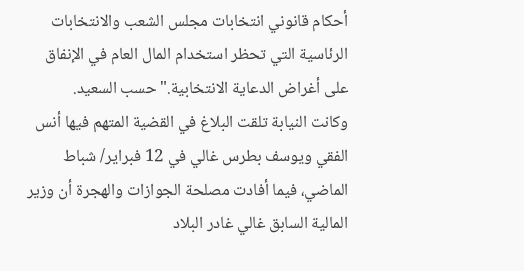أحكام قانوني انتخابات مجلس الشعب والانتخابات الرئاسية التي تحظر استخدام المال العام في الإنفاق على أغراض الدعاية الانتخابية." حسب السعيد.
وكانت النيابة تلقت البلاغ في القضية المتهم فيها أنس الفقي ويوسف بطرس غالي في 12 فبراير/ شباط الماضي، فيما أفادت مصلحة الجوازات والهجرة أن وزير المالية السابق غالي غادر البلاد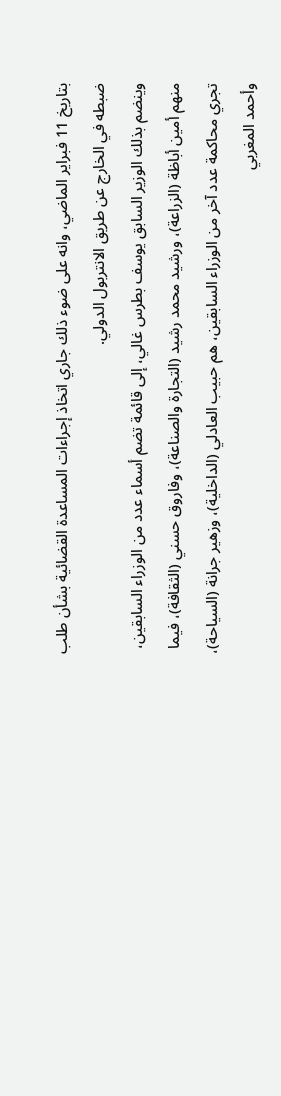بتاريخ 11 فبراير الماضي، وانه على ضوء ذلك جاري اتخاذ إجراءات المساعدة القضائية بشأن طلب ضبطه في الخارج عن طريق الانتربول الدولي.
وينضم بذلك الوزير السابق يوسف بطرس غالي، إلى قائمة تضم أسماء عدد من الوزراء السابقين، منهم أمين أباظة (الزراعة)، ورشيد محمد رشيد (التجارة والصناعة)، وفاروق حسني (الثقافة)، فيما تجري محاكمة عدد آخر من الوزراء السابقين، هم حبيب العادلي (الداخلية)، وزهير جرانة (السياحة)، وأحمد المغربي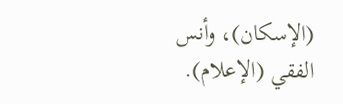(الإسكان)، وأنس الفقي (الإعلام).